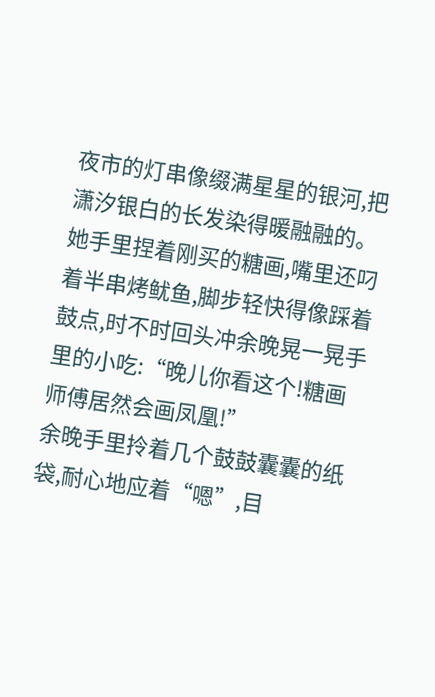夜市的灯串像缀满星星的银河,把潇汐银白的长发染得暖融融的。她手里捏着刚买的糖画,嘴里还叼着半串烤鱿鱼,脚步轻快得像踩着鼓点,时不时回头冲余晚晃一晃手里的小吃:“晚儿你看这个!糖画师傅居然会画凤凰!”
余晚手里拎着几个鼓鼓囊囊的纸袋,耐心地应着“嗯”,目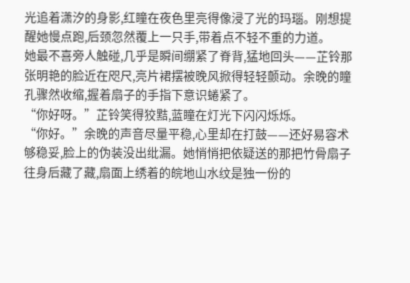光追着潇汐的身影,红瞳在夜色里亮得像浸了光的玛瑙。刚想提醒她慢点跑,后颈忽然覆上一只手,带着点不轻不重的力道。
她最不喜旁人触碰,几乎是瞬间绷紧了脊背,猛地回头——芷铃那张明艳的脸近在咫尺,亮片裙摆被晚风掀得轻轻颤动。余晚的瞳孔骤然收缩,握着扇子的手指下意识蜷紧了。
“你好呀。”芷铃笑得狡黠,蓝瞳在灯光下闪闪烁烁。
“你好。”余晚的声音尽量平稳,心里却在打鼓——还好易容术够稳妥,脸上的伪装没出纰漏。她悄悄把依疑送的那把竹骨扇子往身后藏了藏,扇面上绣着的皖地山水纹是独一份的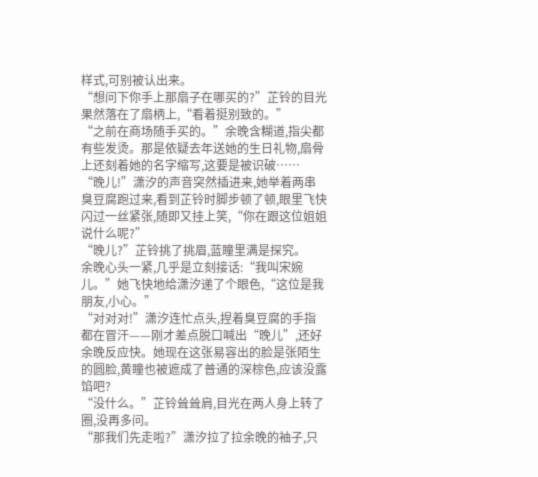样式,可别被认出来。
“想问下你手上那扇子在哪买的?”芷铃的目光果然落在了扇柄上,“看着挺别致的。”
“之前在商场随手买的。”余晚含糊道,指尖都有些发烫。那是依疑去年送她的生日礼物,扇骨上还刻着她的名字缩写,这要是被识破……
“晚儿!”潇汐的声音突然插进来,她举着两串臭豆腐跑过来,看到芷铃时脚步顿了顿,眼里飞快闪过一丝紧张,随即又挂上笑,“你在跟这位姐姐说什么呢?”
“晚儿?”芷铃挑了挑眉,蓝瞳里满是探究。
余晚心头一紧,几乎是立刻接话:“我叫宋婉儿。”她飞快地给潇汐递了个眼色,“这位是我朋友,小心。”
“对对对!”潇汐连忙点头,捏着臭豆腐的手指都在冒汗——刚才差点脱口喊出“晚儿”,还好余晚反应快。她现在这张易容出的脸是张陌生的圆脸,黄瞳也被遮成了普通的深棕色,应该没露馅吧?
“没什么。”芷铃耸耸肩,目光在两人身上转了圈,没再多问。
“那我们先走啦?”潇汐拉了拉余晚的袖子,只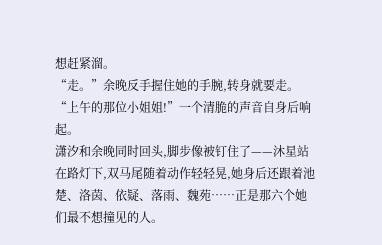想赶紧溜。
“走。”余晚反手握住她的手腕,转身就要走。
“上午的那位小姐姐!”一个清脆的声音自身后响起。
潇汐和余晚同时回头,脚步像被钉住了——沐星站在路灯下,双马尾随着动作轻轻晃,她身后还跟着池楚、洛茵、依疑、落雨、魏苑……正是那六个她们最不想撞见的人。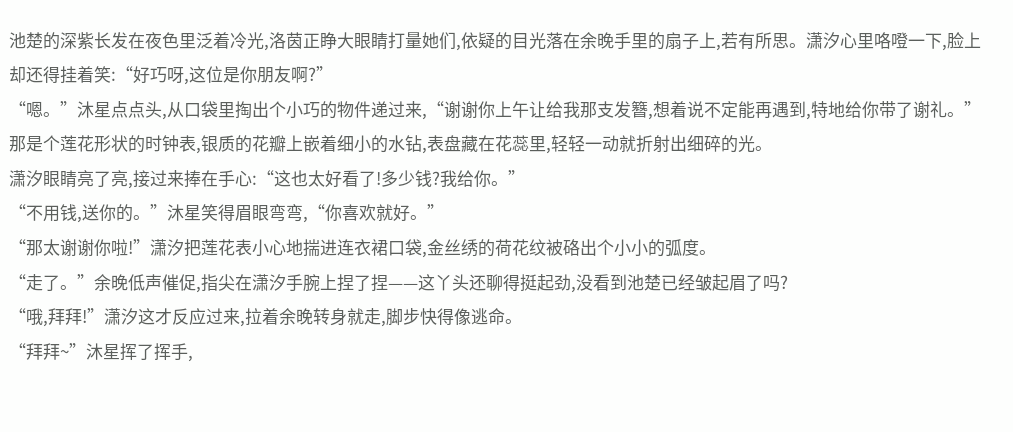池楚的深紫长发在夜色里泛着冷光,洛茵正睁大眼睛打量她们,依疑的目光落在余晚手里的扇子上,若有所思。潇汐心里咯噔一下,脸上却还得挂着笑:“好巧呀,这位是你朋友啊?”
“嗯。”沐星点点头,从口袋里掏出个小巧的物件递过来,“谢谢你上午让给我那支发簪,想着说不定能再遇到,特地给你带了谢礼。”
那是个莲花形状的时钟表,银质的花瓣上嵌着细小的水钻,表盘藏在花蕊里,轻轻一动就折射出细碎的光。
潇汐眼睛亮了亮,接过来捧在手心:“这也太好看了!多少钱?我给你。”
“不用钱,送你的。”沐星笑得眉眼弯弯,“你喜欢就好。”
“那太谢谢你啦!”潇汐把莲花表小心地揣进连衣裙口袋,金丝绣的荷花纹被硌出个小小的弧度。
“走了。”余晚低声催促,指尖在潇汐手腕上捏了捏——这丫头还聊得挺起劲,没看到池楚已经皱起眉了吗?
“哦,拜拜!”潇汐这才反应过来,拉着余晚转身就走,脚步快得像逃命。
“拜拜~”沐星挥了挥手,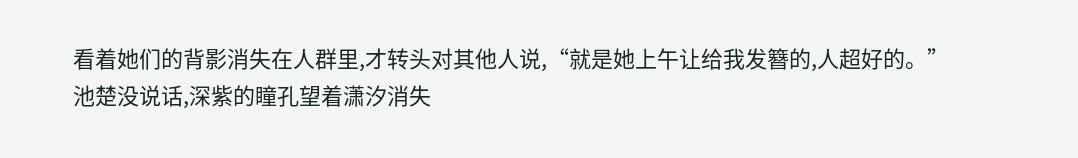看着她们的背影消失在人群里,才转头对其他人说,“就是她上午让给我发簪的,人超好的。”
池楚没说话,深紫的瞳孔望着潇汐消失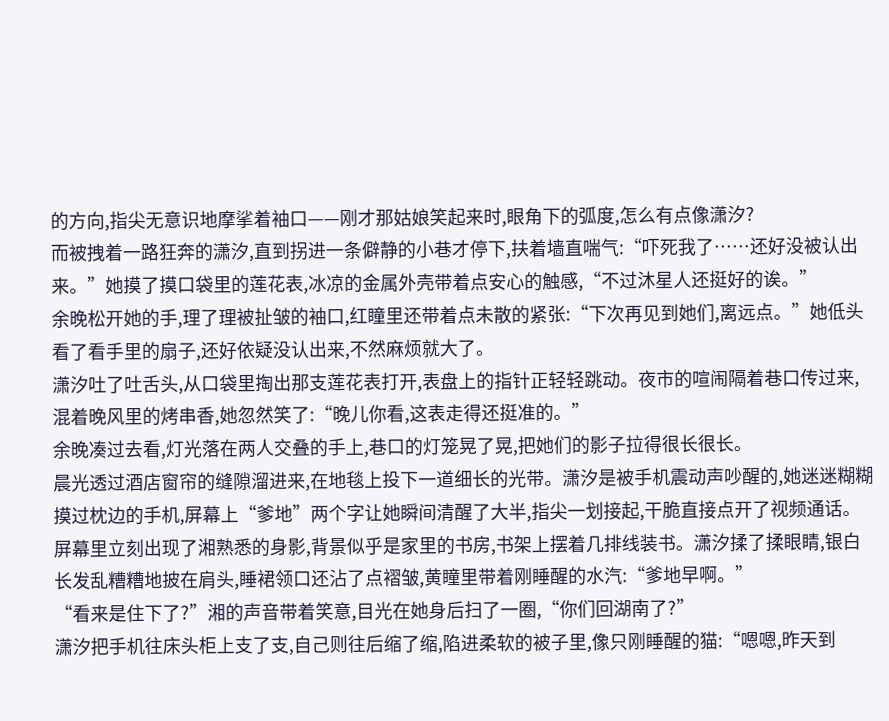的方向,指尖无意识地摩挲着袖口——刚才那姑娘笑起来时,眼角下的弧度,怎么有点像潇汐?
而被拽着一路狂奔的潇汐,直到拐进一条僻静的小巷才停下,扶着墙直喘气:“吓死我了……还好没被认出来。”她摸了摸口袋里的莲花表,冰凉的金属外壳带着点安心的触感,“不过沐星人还挺好的诶。”
余晚松开她的手,理了理被扯皱的袖口,红瞳里还带着点未散的紧张:“下次再见到她们,离远点。”她低头看了看手里的扇子,还好依疑没认出来,不然麻烦就大了。
潇汐吐了吐舌头,从口袋里掏出那支莲花表打开,表盘上的指针正轻轻跳动。夜市的喧闹隔着巷口传过来,混着晚风里的烤串香,她忽然笑了:“晚儿你看,这表走得还挺准的。”
余晚凑过去看,灯光落在两人交叠的手上,巷口的灯笼晃了晃,把她们的影子拉得很长很长。
晨光透过酒店窗帘的缝隙溜进来,在地毯上投下一道细长的光带。潇汐是被手机震动声吵醒的,她迷迷糊糊摸过枕边的手机,屏幕上“爹地”两个字让她瞬间清醒了大半,指尖一划接起,干脆直接点开了视频通话。
屏幕里立刻出现了湘熟悉的身影,背景似乎是家里的书房,书架上摆着几排线装书。潇汐揉了揉眼睛,银白长发乱糟糟地披在肩头,睡裙领口还沾了点褶皱,黄瞳里带着刚睡醒的水汽:“爹地早啊。”
“看来是住下了?”湘的声音带着笑意,目光在她身后扫了一圈,“你们回湖南了?”
潇汐把手机往床头柜上支了支,自己则往后缩了缩,陷进柔软的被子里,像只刚睡醒的猫:“嗯嗯,昨天到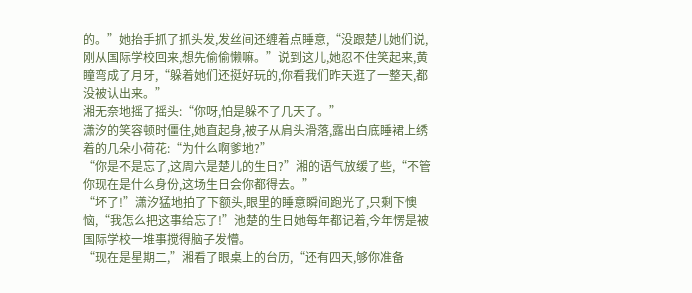的。”她抬手抓了抓头发,发丝间还缠着点睡意,“没跟楚儿她们说,刚从国际学校回来,想先偷偷懒嘛。”说到这儿,她忍不住笑起来,黄瞳弯成了月牙,“躲着她们还挺好玩的,你看我们昨天逛了一整天,都没被认出来。”
湘无奈地摇了摇头:“你呀,怕是躲不了几天了。”
潇汐的笑容顿时僵住,她直起身,被子从肩头滑落,露出白底睡裙上绣着的几朵小荷花:“为什么啊爹地?”
“你是不是忘了,这周六是楚儿的生日?”湘的语气放缓了些,“不管你现在是什么身份,这场生日会你都得去。”
“坏了!”潇汐猛地拍了下额头,眼里的睡意瞬间跑光了,只剩下懊恼,“我怎么把这事给忘了!”池楚的生日她每年都记着,今年愣是被国际学校一堆事搅得脑子发懵。
“现在是星期二,”湘看了眼桌上的台历,“还有四天,够你准备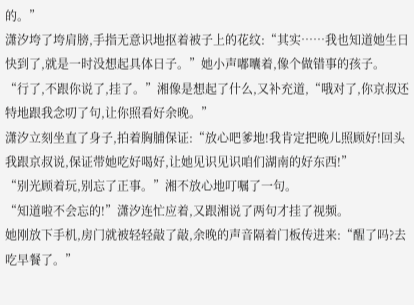的。”
潇汐垮了垮肩膀,手指无意识地抠着被子上的花纹:“其实……我也知道她生日快到了,就是一时没想起具体日子。”她小声嘟囔着,像个做错事的孩子。
“行了,不跟你说了,挂了。”湘像是想起了什么,又补充道,“哦对了,你京叔还特地跟我念叨了句,让你照看好余晚。”
潇汐立刻坐直了身子,拍着胸脯保证:“放心吧爹地!我肯定把晚儿照顾好!回头我跟京叔说,保证带她吃好喝好,让她见识见识咱们湖南的好东西!”
“别光顾着玩,别忘了正事。”湘不放心地叮嘱了一句。
“知道啦不会忘的!”潇汐连忙应着,又跟湘说了两句才挂了视频。
她刚放下手机,房门就被轻轻敲了敲,余晚的声音隔着门板传进来:“醒了吗?去吃早餐了。”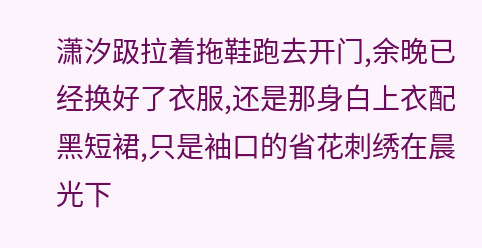潇汐趿拉着拖鞋跑去开门,余晚已经换好了衣服,还是那身白上衣配黑短裙,只是袖口的省花刺绣在晨光下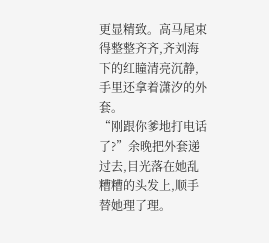更显精致。高马尾束得整整齐齐,齐刘海下的红瞳清亮沉静,手里还拿着潇汐的外套。
“刚跟你爹地打电话了?”余晚把外套递过去,目光落在她乱糟糟的头发上,顺手替她理了理。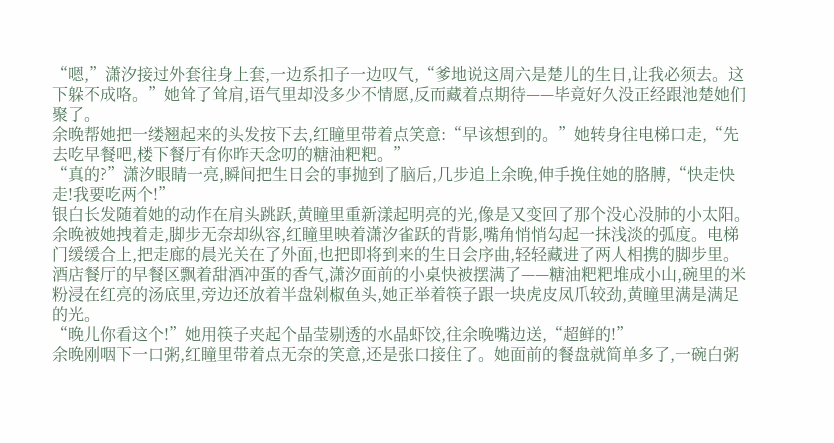“嗯,”潇汐接过外套往身上套,一边系扣子一边叹气,“爹地说这周六是楚儿的生日,让我必须去。这下躲不成咯。”她耸了耸肩,语气里却没多少不情愿,反而藏着点期待——毕竟好久没正经跟池楚她们聚了。
余晚帮她把一缕翘起来的头发按下去,红瞳里带着点笑意:“早该想到的。”她转身往电梯口走,“先去吃早餐吧,楼下餐厅有你昨天念叨的糖油粑粑。”
“真的?”潇汐眼睛一亮,瞬间把生日会的事抛到了脑后,几步追上余晚,伸手挽住她的胳膊,“快走快走!我要吃两个!”
银白长发随着她的动作在肩头跳跃,黄瞳里重新漾起明亮的光,像是又变回了那个没心没肺的小太阳。余晚被她拽着走,脚步无奈却纵容,红瞳里映着潇汐雀跃的背影,嘴角悄悄勾起一抹浅淡的弧度。电梯门缓缓合上,把走廊的晨光关在了外面,也把即将到来的生日会序曲,轻轻藏进了两人相携的脚步里。
酒店餐厅的早餐区飘着甜酒冲蛋的香气,潇汐面前的小桌快被摆满了——糖油粑粑堆成小山,碗里的米粉浸在红亮的汤底里,旁边还放着半盘剁椒鱼头,她正举着筷子跟一块虎皮凤爪较劲,黄瞳里满是满足的光。
“晚儿你看这个!”她用筷子夹起个晶莹剔透的水晶虾饺,往余晚嘴边送,“超鲜的!”
余晚刚咽下一口粥,红瞳里带着点无奈的笑意,还是张口接住了。她面前的餐盘就简单多了,一碗白粥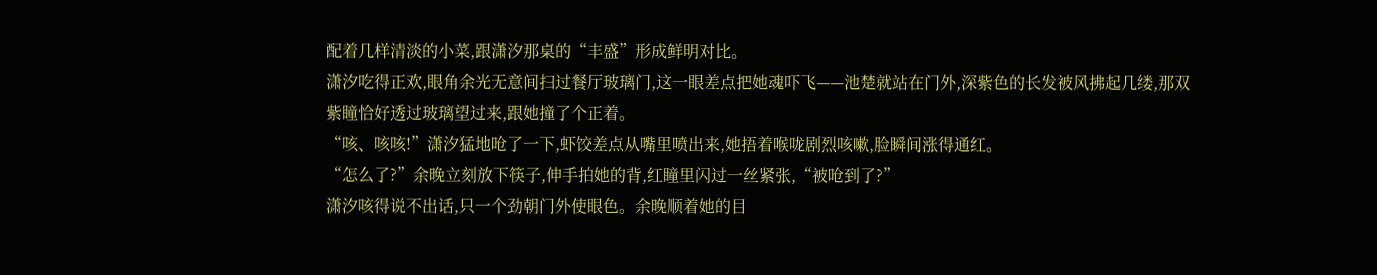配着几样清淡的小菜,跟潇汐那桌的“丰盛”形成鲜明对比。
潇汐吃得正欢,眼角余光无意间扫过餐厅玻璃门,这一眼差点把她魂吓飞——池楚就站在门外,深紫色的长发被风拂起几缕,那双紫瞳恰好透过玻璃望过来,跟她撞了个正着。
“咳、咳咳!”潇汐猛地呛了一下,虾饺差点从嘴里喷出来,她捂着喉咙剧烈咳嗽,脸瞬间涨得通红。
“怎么了?”余晚立刻放下筷子,伸手拍她的背,红瞳里闪过一丝紧张,“被呛到了?”
潇汐咳得说不出话,只一个劲朝门外使眼色。余晚顺着她的目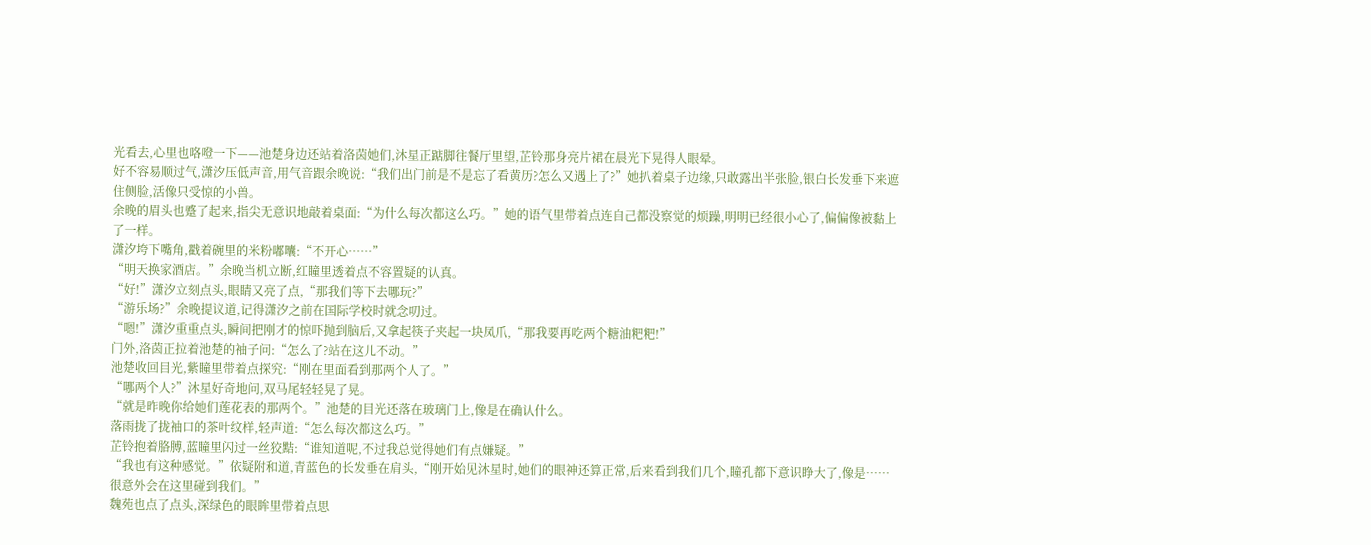光看去,心里也咯噔一下——池楚身边还站着洛茵她们,沐星正踮脚往餐厅里望,芷铃那身亮片裙在晨光下晃得人眼晕。
好不容易顺过气,潇汐压低声音,用气音跟余晚说:“我们出门前是不是忘了看黄历?怎么又遇上了?”她扒着桌子边缘,只敢露出半张脸,银白长发垂下来遮住侧脸,活像只受惊的小兽。
余晚的眉头也蹙了起来,指尖无意识地敲着桌面:“为什么每次都这么巧。”她的语气里带着点连自己都没察觉的烦躁,明明已经很小心了,偏偏像被黏上了一样。
潇汐垮下嘴角,戳着碗里的米粉嘟囔:“不开心……”
“明天换家酒店。”余晚当机立断,红瞳里透着点不容置疑的认真。
“好!”潇汐立刻点头,眼睛又亮了点,“那我们等下去哪玩?”
“游乐场?”余晚提议道,记得潇汐之前在国际学校时就念叨过。
“嗯!”潇汐重重点头,瞬间把刚才的惊吓抛到脑后,又拿起筷子夹起一块凤爪,“那我要再吃两个糖油粑粑!”
门外,洛茵正拉着池楚的袖子问:“怎么了?站在这儿不动。”
池楚收回目光,紫瞳里带着点探究:“刚在里面看到那两个人了。”
“哪两个人?”沐星好奇地问,双马尾轻轻晃了晃。
“就是昨晚你给她们莲花表的那两个。”池楚的目光还落在玻璃门上,像是在确认什么。
落雨拢了拢袖口的茶叶纹样,轻声道:“怎么每次都这么巧。”
芷铃抱着胳膊,蓝瞳里闪过一丝狡黠:“谁知道呢,不过我总觉得她们有点嫌疑。”
“我也有这种感觉。”依疑附和道,青蓝色的长发垂在肩头,“刚开始见沐星时,她们的眼神还算正常,后来看到我们几个,瞳孔都下意识睁大了,像是……很意外会在这里碰到我们。”
魏苑也点了点头,深绿色的眼眸里带着点思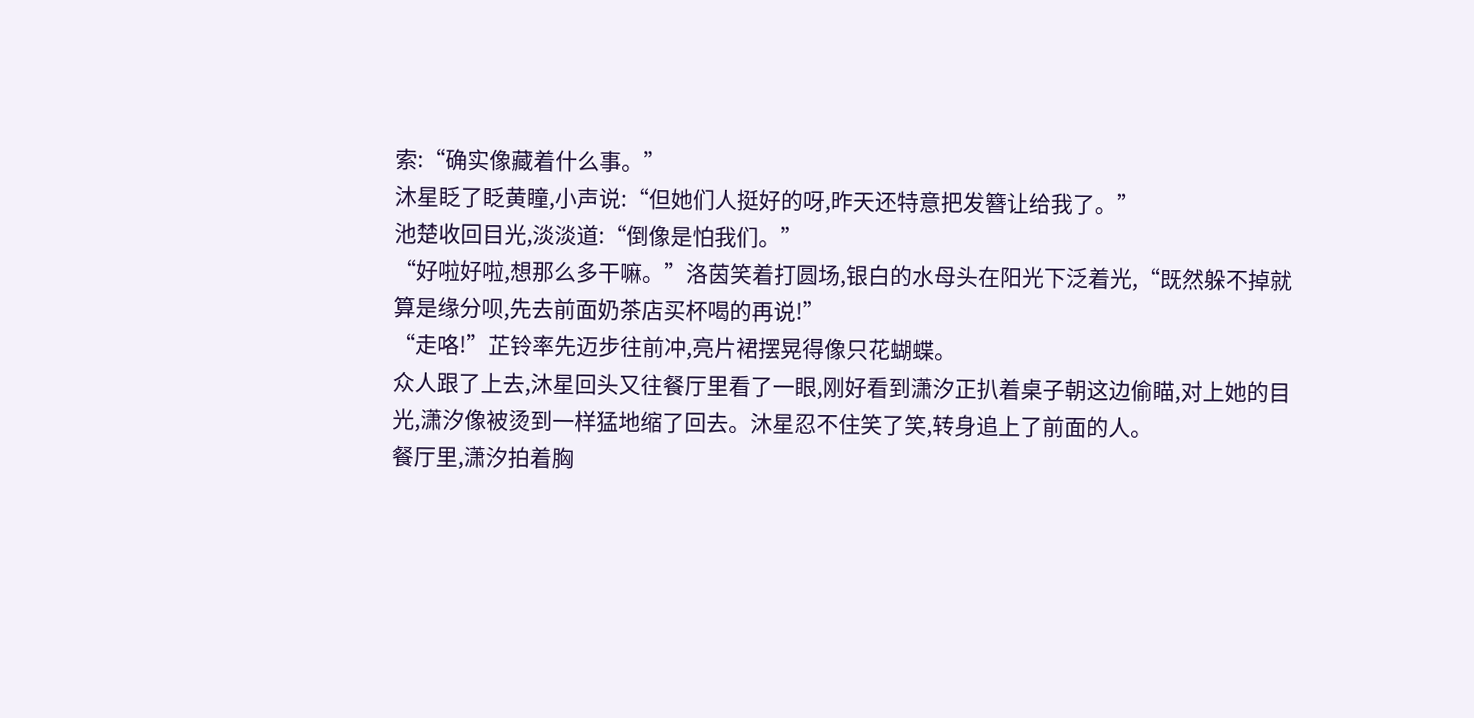索:“确实像藏着什么事。”
沐星眨了眨黄瞳,小声说:“但她们人挺好的呀,昨天还特意把发簪让给我了。”
池楚收回目光,淡淡道:“倒像是怕我们。”
“好啦好啦,想那么多干嘛。”洛茵笑着打圆场,银白的水母头在阳光下泛着光,“既然躲不掉就算是缘分呗,先去前面奶茶店买杯喝的再说!”
“走咯!”芷铃率先迈步往前冲,亮片裙摆晃得像只花蝴蝶。
众人跟了上去,沐星回头又往餐厅里看了一眼,刚好看到潇汐正扒着桌子朝这边偷瞄,对上她的目光,潇汐像被烫到一样猛地缩了回去。沐星忍不住笑了笑,转身追上了前面的人。
餐厅里,潇汐拍着胸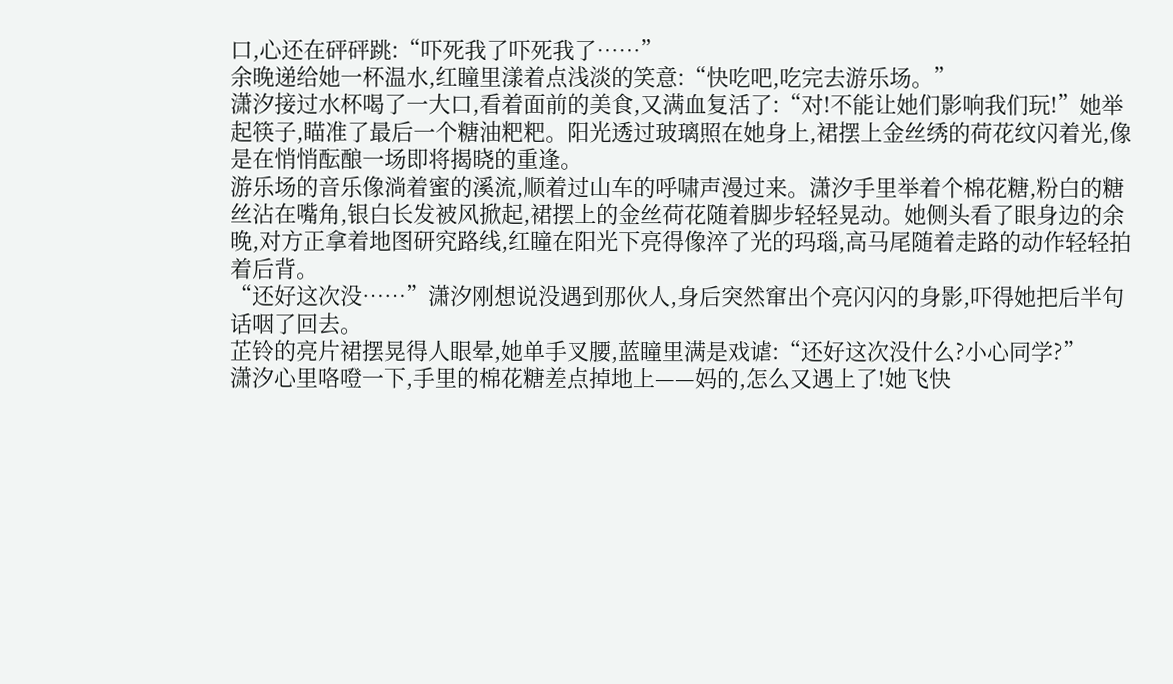口,心还在砰砰跳:“吓死我了吓死我了……”
余晚递给她一杯温水,红瞳里漾着点浅淡的笑意:“快吃吧,吃完去游乐场。”
潇汐接过水杯喝了一大口,看着面前的美食,又满血复活了:“对!不能让她们影响我们玩!”她举起筷子,瞄准了最后一个糖油粑粑。阳光透过玻璃照在她身上,裙摆上金丝绣的荷花纹闪着光,像是在悄悄酝酿一场即将揭晓的重逢。
游乐场的音乐像淌着蜜的溪流,顺着过山车的呼啸声漫过来。潇汐手里举着个棉花糖,粉白的糖丝沾在嘴角,银白长发被风掀起,裙摆上的金丝荷花随着脚步轻轻晃动。她侧头看了眼身边的余晚,对方正拿着地图研究路线,红瞳在阳光下亮得像淬了光的玛瑙,高马尾随着走路的动作轻轻拍着后背。
“还好这次没……”潇汐刚想说没遇到那伙人,身后突然窜出个亮闪闪的身影,吓得她把后半句话咽了回去。
芷铃的亮片裙摆晃得人眼晕,她单手叉腰,蓝瞳里满是戏谑:“还好这次没什么?小心同学?”
潇汐心里咯噔一下,手里的棉花糖差点掉地上——妈的,怎么又遇上了!她飞快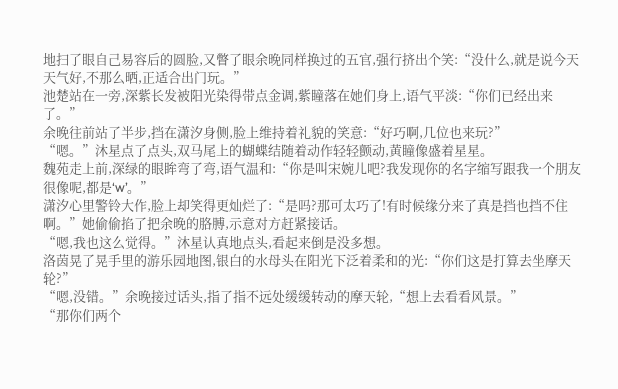地扫了眼自己易容后的圆脸,又瞥了眼余晚同样换过的五官,强行挤出个笑:“没什么,就是说今天天气好,不那么晒,正适合出门玩。”
池楚站在一旁,深紫长发被阳光染得带点金调,紫瞳落在她们身上,语气平淡:“你们已经出来了。”
余晚往前站了半步,挡在潇汐身侧,脸上维持着礼貌的笑意:“好巧啊,几位也来玩?”
“嗯。”沐星点了点头,双马尾上的蝴蝶结随着动作轻轻颤动,黄瞳像盛着星星。
魏苑走上前,深绿的眼眸弯了弯,语气温和:“你是叫宋婉儿吧?我发现你的名字缩写跟我一个朋友很像呢,都是‘w’。”
潇汐心里警铃大作,脸上却笑得更灿烂了:“是吗?那可太巧了!有时候缘分来了真是挡也挡不住啊。”她偷偷掐了把余晚的胳膊,示意对方赶紧接话。
“嗯,我也这么觉得。”沐星认真地点头,看起来倒是没多想。
洛茵晃了晃手里的游乐园地图,银白的水母头在阳光下泛着柔和的光:“你们这是打算去坐摩天轮?”
“嗯,没错。”余晚接过话头,指了指不远处缓缓转动的摩天轮,“想上去看看风景。”
“那你们两个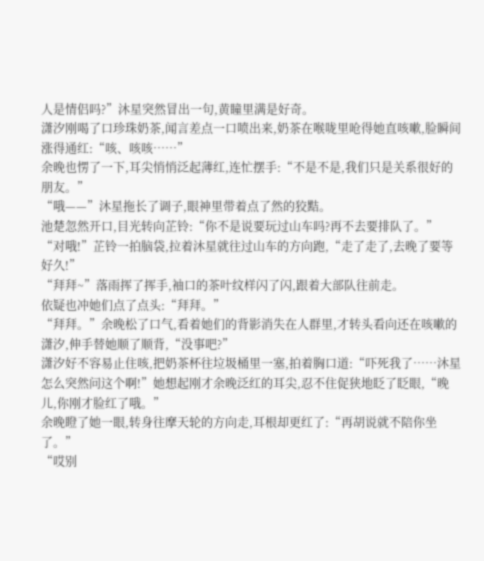人是情侣吗?”沐星突然冒出一句,黄瞳里满是好奇。
潇汐刚喝了口珍珠奶茶,闻言差点一口喷出来,奶茶在喉咙里呛得她直咳嗽,脸瞬间涨得通红:“咳、咳咳……”
余晚也愣了一下,耳尖悄悄泛起薄红,连忙摆手:“不是不是,我们只是关系很好的朋友。”
“哦——”沐星拖长了调子,眼神里带着点了然的狡黠。
池楚忽然开口,目光转向芷铃:“你不是说要玩过山车吗?再不去要排队了。”
“对哦!”芷铃一拍脑袋,拉着沐星就往过山车的方向跑,“走了走了,去晚了要等好久!”
“拜拜~”落雨挥了挥手,袖口的茶叶纹样闪了闪,跟着大部队往前走。
依疑也冲她们点了点头:“拜拜。”
“拜拜。”余晚松了口气,看着她们的背影消失在人群里,才转头看向还在咳嗽的潇汐,伸手替她顺了顺背,“没事吧?”
潇汐好不容易止住咳,把奶茶杯往垃圾桶里一塞,拍着胸口道:“吓死我了……沐星怎么突然问这个啊!”她想起刚才余晚泛红的耳尖,忍不住促狭地眨了眨眼,“晚儿,你刚才脸红了哦。”
余晚瞪了她一眼,转身往摩天轮的方向走,耳根却更红了:“再胡说就不陪你坐了。”
“哎别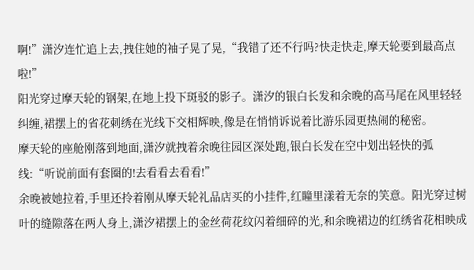啊!”潇汐连忙追上去,拽住她的袖子晃了晃,“我错了还不行吗?快走快走,摩天轮要到最高点啦!”
阳光穿过摩天轮的钢架,在地上投下斑驳的影子。潇汐的银白长发和余晚的高马尾在风里轻轻纠缠,裙摆上的省花刺绣在光线下交相辉映,像是在悄悄诉说着比游乐园更热闹的秘密。
摩天轮的座舱刚落到地面,潇汐就拽着余晚往园区深处跑,银白长发在空中划出轻快的弧线:“听说前面有套圈的!去看看去看看!”
余晚被她拉着,手里还拎着刚从摩天轮礼品店买的小挂件,红瞳里漾着无奈的笑意。阳光穿过树叶的缝隙落在两人身上,潇汐裙摆上的金丝荷花纹闪着细碎的光,和余晚裙边的红绣省花相映成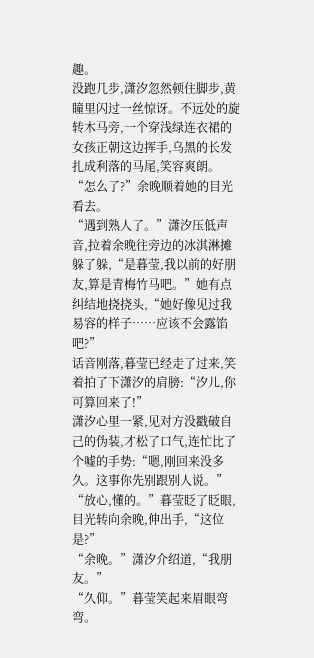趣。
没跑几步,潇汐忽然顿住脚步,黄瞳里闪过一丝惊讶。不远处的旋转木马旁,一个穿浅绿连衣裙的女孩正朝这边挥手,乌黑的长发扎成利落的马尾,笑容爽朗。
“怎么了?”余晚顺着她的目光看去。
“遇到熟人了。”潇汐压低声音,拉着余晚往旁边的冰淇淋摊躲了躲,“是暮莹,我以前的好朋友,算是青梅竹马吧。”她有点纠结地挠挠头,“她好像见过我易容的样子……应该不会露馅吧?”
话音刚落,暮莹已经走了过来,笑着拍了下潇汐的肩膀:“汐儿,你可算回来了!”
潇汐心里一紧,见对方没戳破自己的伪装,才松了口气,连忙比了个嘘的手势:“嗯,刚回来没多久。这事你先别跟别人说。”
“放心,懂的。”暮莹眨了眨眼,目光转向余晚,伸出手,“这位是?”
“余晚。”潇汐介绍道,“我朋友。”
“久仰。”暮莹笑起来眉眼弯弯。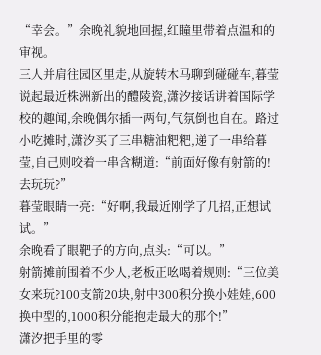“幸会。”余晚礼貌地回握,红瞳里带着点温和的审视。
三人并肩往园区里走,从旋转木马聊到碰碰车,暮莹说起最近株洲新出的醴陵瓷,潇汐接话讲着国际学校的趣闻,余晚偶尔插一两句,气氛倒也自在。路过小吃摊时,潇汐买了三串糖油粑粑,递了一串给暮莹,自己则咬着一串含糊道:“前面好像有射箭的!去玩玩?”
暮莹眼睛一亮:“好啊,我最近刚学了几招,正想试试。”
余晚看了眼靶子的方向,点头:“可以。”
射箭摊前围着不少人,老板正吆喝着规则:“三位美女来玩?100支箭20块,射中300积分换小娃娃,600换中型的,1000积分能抱走最大的那个!”
潇汐把手里的零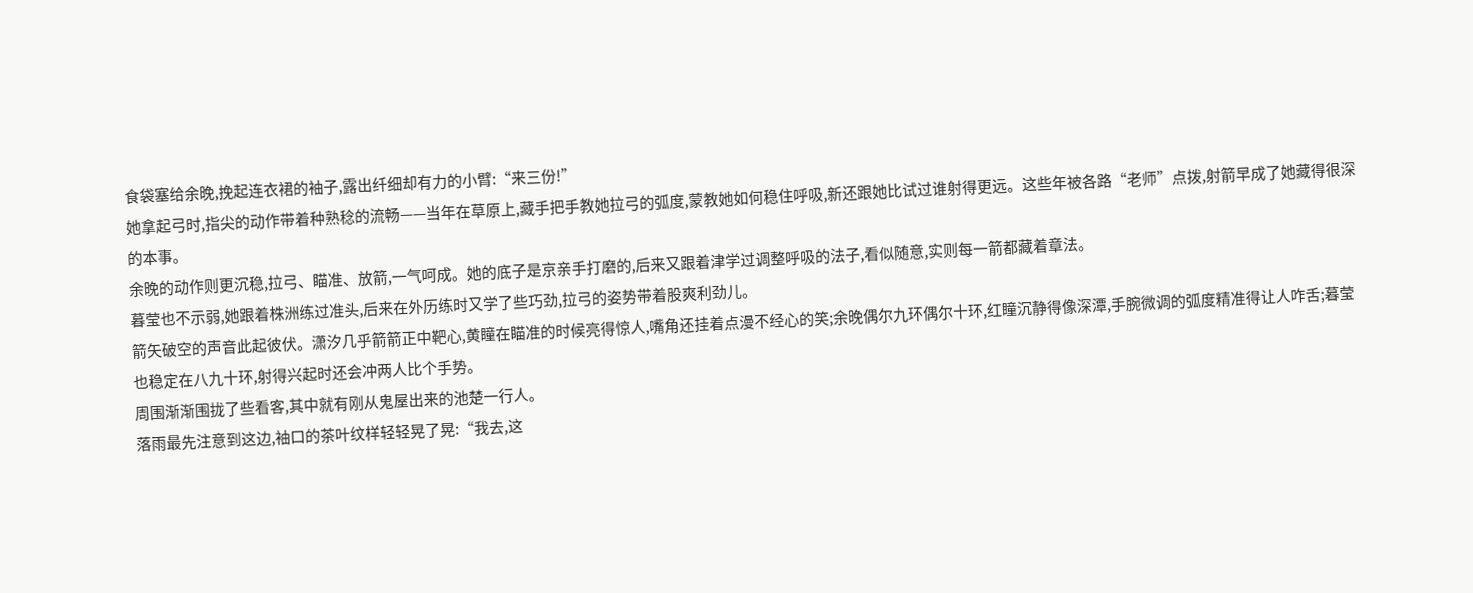食袋塞给余晚,挽起连衣裙的袖子,露出纤细却有力的小臂:“来三份!”
她拿起弓时,指尖的动作带着种熟稔的流畅——当年在草原上,藏手把手教她拉弓的弧度,蒙教她如何稳住呼吸,新还跟她比试过谁射得更远。这些年被各路“老师”点拨,射箭早成了她藏得很深的本事。
余晚的动作则更沉稳,拉弓、瞄准、放箭,一气呵成。她的底子是京亲手打磨的,后来又跟着津学过调整呼吸的法子,看似随意,实则每一箭都藏着章法。
暮莹也不示弱,她跟着株洲练过准头,后来在外历练时又学了些巧劲,拉弓的姿势带着股爽利劲儿。
箭矢破空的声音此起彼伏。潇汐几乎箭箭正中靶心,黄瞳在瞄准的时候亮得惊人,嘴角还挂着点漫不经心的笑;余晚偶尔九环偶尔十环,红瞳沉静得像深潭,手腕微调的弧度精准得让人咋舌;暮莹也稳定在八九十环,射得兴起时还会冲两人比个手势。
周围渐渐围拢了些看客,其中就有刚从鬼屋出来的池楚一行人。
落雨最先注意到这边,袖口的茶叶纹样轻轻晃了晃:“我去,这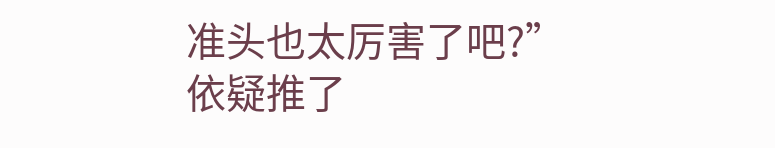准头也太厉害了吧?”
依疑推了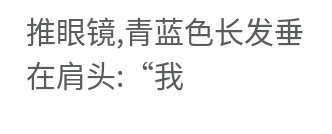推眼镜,青蓝色长发垂在肩头:“我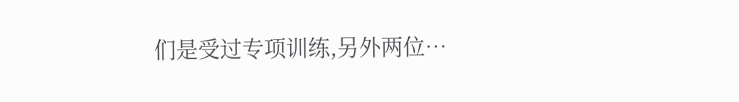们是受过专项训练,另外两位…